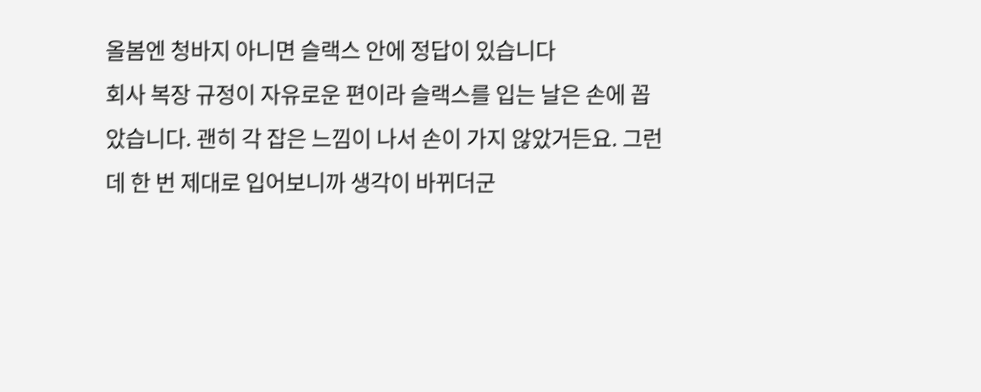올봄엔 청바지 아니면 슬랙스 안에 정답이 있습니다
회사 복장 규정이 자유로운 편이라 슬랙스를 입는 날은 손에 꼽았습니다. 괜히 각 잡은 느낌이 나서 손이 가지 않았거든요. 그런데 한 번 제대로 입어보니까 생각이 바뀌더군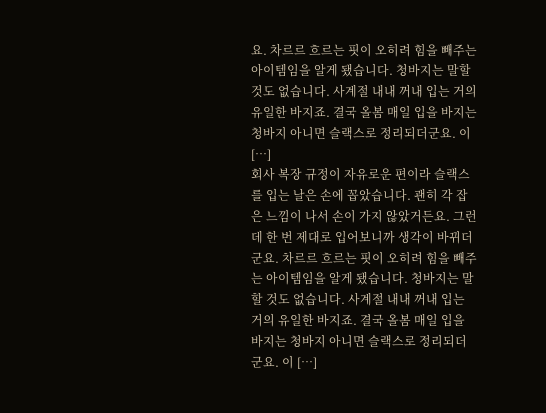요. 차르르 흐르는 핏이 오히려 힘을 빼주는 아이템임을 알게 됐습니다. 청바지는 말할 것도 없습니다. 사계절 내내 꺼내 입는 거의 유일한 바지죠. 결국 올봄 매일 입을 바지는 청바지 아니면 슬랙스로 정리되더군요. 이 […]
회사 복장 규정이 자유로운 편이라 슬랙스를 입는 날은 손에 꼽았습니다. 괜히 각 잡은 느낌이 나서 손이 가지 않았거든요. 그런데 한 번 제대로 입어보니까 생각이 바뀌더군요. 차르르 흐르는 핏이 오히려 힘을 빼주는 아이템임을 알게 됐습니다. 청바지는 말할 것도 없습니다. 사계절 내내 꺼내 입는 거의 유일한 바지죠. 결국 올봄 매일 입을 바지는 청바지 아니면 슬랙스로 정리되더군요. 이 […]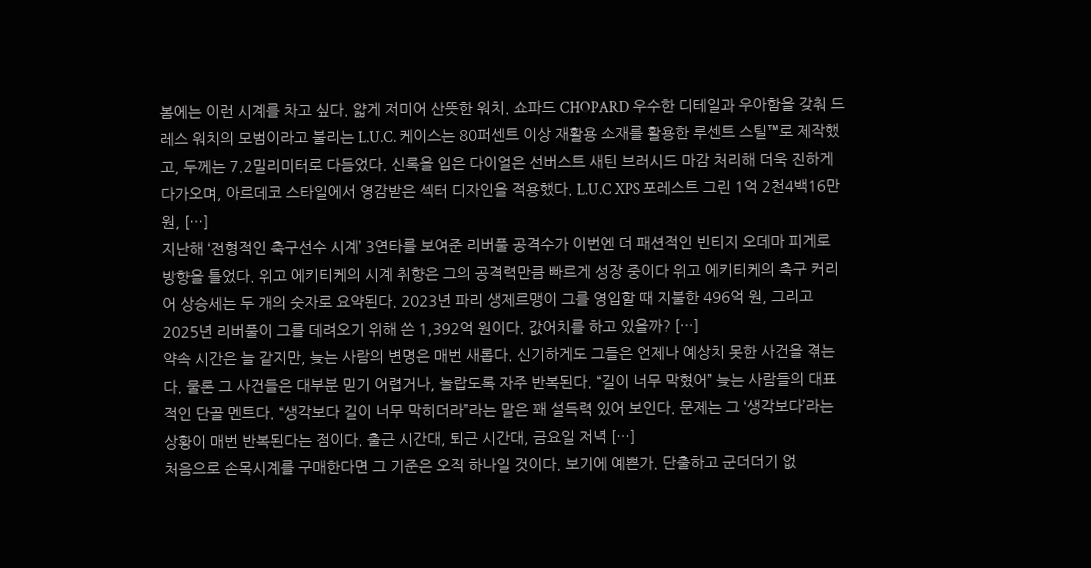봄에는 이런 시계를 차고 싶다. 얇게 저미어 산뜻한 워치. 쇼파드 CHOPARD 우수한 디테일과 우아함을 갖춰 드레스 워치의 모범이라고 불리는 L.U.C. 케이스는 80퍼센트 이상 재활용 소재를 활용한 루센트 스틸™로 제작했고, 두께는 7.2밀리미터로 다듬었다. 신록을 입은 다이얼은 선버스트 새틴 브러시드 마감 처리해 더욱 진하게 다가오며, 아르데코 스타일에서 영감받은 섹터 디자인을 적용했다. L.U.C XPS 포레스트 그린 1억 2천4백16만원, […]
지난해 ‘전형적인 축구선수 시계’ 3연타를 보여준 리버풀 공격수가 이번엔 더 패션적인 빈티지 오데마 피게로 방향을 틀었다. 위고 에키티케의 시계 취향은 그의 공격력만큼 빠르게 성장 중이다 위고 에키티케의 축구 커리어 상승세는 두 개의 숫자로 요약된다. 2023년 파리 생제르맹이 그를 영입할 때 지불한 496억 원, 그리고 2025년 리버풀이 그를 데려오기 위해 쓴 1,392억 원이다. 값어치를 하고 있을까? […]
약속 시간은 늘 같지만, 늦는 사람의 변명은 매번 새롭다. 신기하게도 그들은 언제나 예상치 못한 사건을 겪는다. 물론 그 사건들은 대부분 믿기 어렵거나, 놀랍도록 자주 반복된다. “길이 너무 막혔어” 늦는 사람들의 대표적인 단골 멘트다. “생각보다 길이 너무 막히더라”라는 말은 꽤 설득력 있어 보인다. 문제는 그 ‘생각보다’라는 상황이 매번 반복된다는 점이다. 출근 시간대, 퇴근 시간대, 금요일 저녁 […]
처음으로 손목시계를 구매한다면 그 기준은 오직 하나일 것이다. 보기에 예쁜가. 단출하고 군더더기 없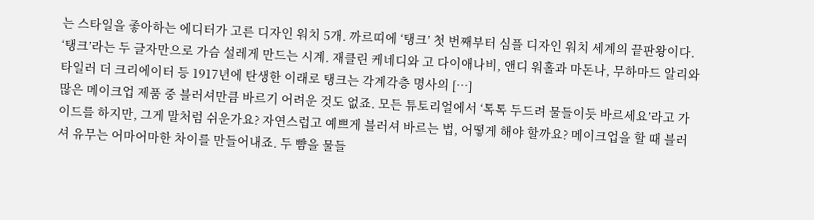는 스타일을 좋아하는 에디터가 고른 디자인 워치 5개. 까르띠에 ‘탱크’ 첫 번째부터 심플 디자인 워치 세계의 끝판왕이다. ‘탱크’라는 두 글자만으로 가슴 설레게 만드는 시계. 재클린 케네디와 고 다이애나비, 앤디 워홀과 마돈나, 무하마드 알리와 타일러 더 크리에이터 등 1917년에 탄생한 이래로 탱크는 각계각층 명사의 […]
많은 메이크업 제품 중 블러셔만큼 바르기 어려운 것도 없죠. 모든 튜토리얼에서 ‘톡톡 두드려 물들이듯 바르세요’라고 가이드를 하지만, 그게 말처럼 쉬운가요? 자연스럽고 예쁘게 블러셔 바르는 법, 어떻게 해야 할까요? 메이크업을 할 때 블러셔 유무는 어마어마한 차이를 만들어내죠. 두 뺨을 물들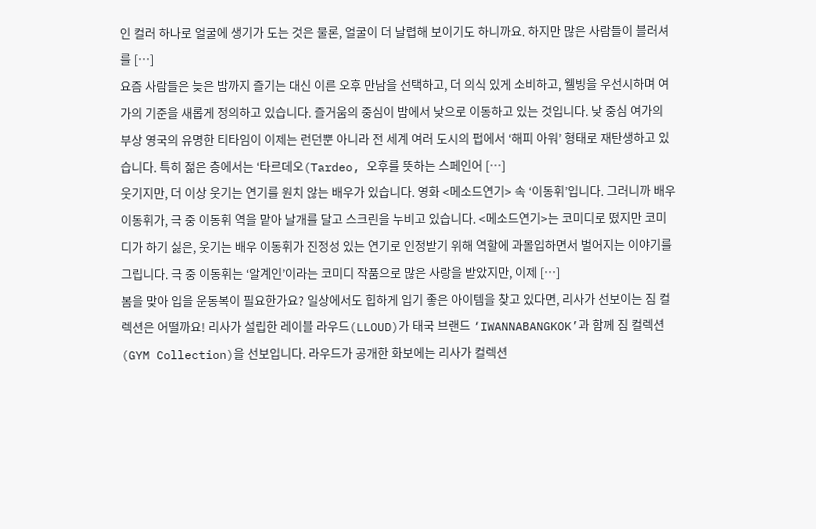인 컬러 하나로 얼굴에 생기가 도는 것은 물론, 얼굴이 더 날렵해 보이기도 하니까요. 하지만 많은 사람들이 블러셔를 […]
요즘 사람들은 늦은 밤까지 즐기는 대신 이른 오후 만남을 선택하고, 더 의식 있게 소비하고, 웰빙을 우선시하며 여가의 기준을 새롭게 정의하고 있습니다. 즐거움의 중심이 밤에서 낮으로 이동하고 있는 것입니다. 낮 중심 여가의 부상 영국의 유명한 티타임이 이제는 런던뿐 아니라 전 세계 여러 도시의 펍에서 ‘해피 아워’ 형태로 재탄생하고 있습니다. 특히 젊은 층에서는 ‘타르데오(Tardeo, 오후를 뜻하는 스페인어 […]
웃기지만, 더 이상 웃기는 연기를 원치 않는 배우가 있습니다. 영화 <메소드연기> 속 ‘이동휘’입니다. 그러니까 배우 이동휘가, 극 중 이동휘 역을 맡아 날개를 달고 스크린을 누비고 있습니다. <메소드연기>는 코미디로 떴지만 코미디가 하기 싫은, 웃기는 배우 이동휘가 진정성 있는 연기로 인정받기 위해 역할에 과몰입하면서 벌어지는 이야기를 그립니다. 극 중 이동휘는 ‘알계인’이라는 코미디 작품으로 많은 사랑을 받았지만, 이제 […]
봄을 맞아 입을 운동복이 필요한가요? 일상에서도 힙하게 입기 좋은 아이템을 찾고 있다면, 리사가 선보이는 짐 컬렉션은 어떨까요! 리사가 설립한 레이블 라우드(LLOUD)가 태국 브랜드 ‘IWANNABANGKOK’과 함께 짐 컬렉션(GYM Collection)을 선보입니다. 라우드가 공개한 화보에는 리사가 컬렉션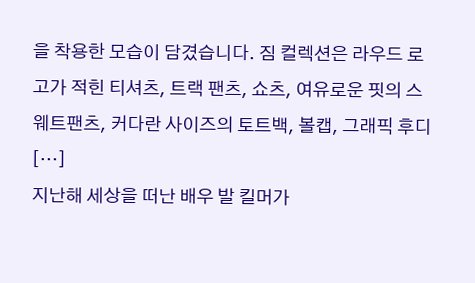을 착용한 모습이 담겼습니다. 짐 컬렉션은 라우드 로고가 적힌 티셔츠, 트랙 팬츠, 쇼츠, 여유로운 핏의 스웨트팬츠, 커다란 사이즈의 토트백, 볼캡, 그래픽 후디 […]
지난해 세상을 떠난 배우 발 킬머가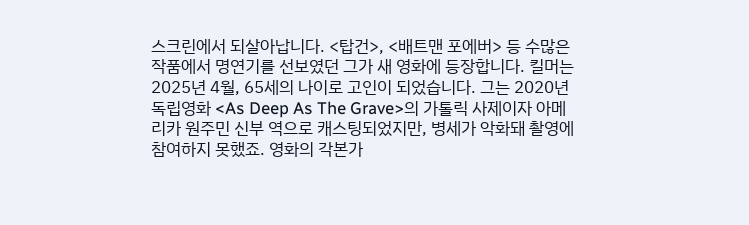스크린에서 되살아납니다. <탑건>, <배트맨 포에버> 등 수많은 작품에서 명연기를 선보였던 그가 새 영화에 등장합니다. 킬머는 2025년 4월, 65세의 나이로 고인이 되었습니다. 그는 2020년 독립영화 <As Deep As The Grave>의 가톨릭 사제이자 아메리카 원주민 신부 역으로 캐스팅되었지만, 병세가 악화돼 촬영에 참여하지 못했죠. 영화의 각본가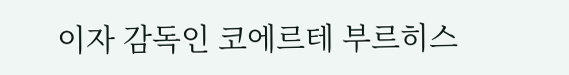이자 감독인 코에르테 부르히스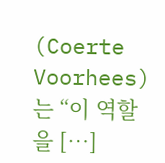(Coerte Voorhees)는 “이 역할을 […]